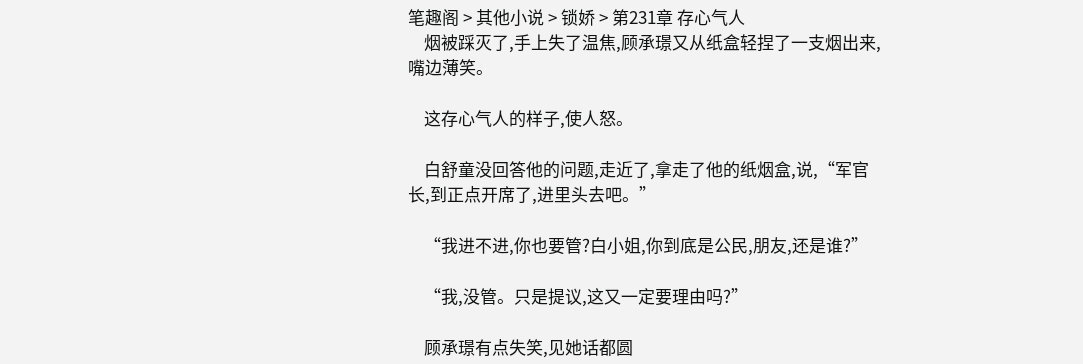笔趣阁 > 其他小说 > 锁娇 > 第231章 存心气人
    烟被踩灭了,手上失了温焦,顾承璟又从纸盒轻捏了一支烟出来,嘴边薄笑。

    这存心气人的样子,使人怒。

    白舒童没回答他的问题,走近了,拿走了他的纸烟盒,说,“军官长,到正点开席了,进里头去吧。”

    “我进不进,你也要管?白小姐,你到底是公民,朋友,还是谁?”

    “我,没管。只是提议,这又一定要理由吗?”

    顾承璟有点失笑,见她话都圆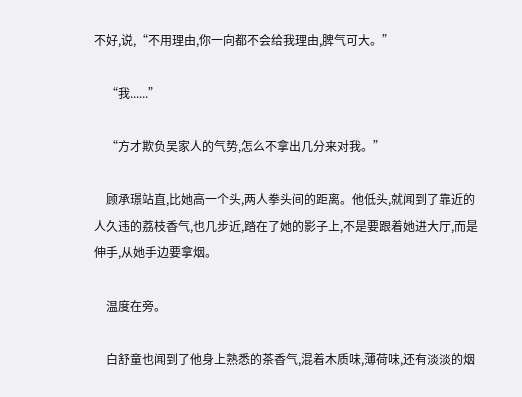不好,说,“不用理由,你一向都不会给我理由,脾气可大。”

    “我......”

    “方才欺负吴家人的气势,怎么不拿出几分来对我。”

    顾承璟站直,比她高一个头,两人拳头间的距离。他低头,就闻到了靠近的人久违的荔枝香气,也几步近,踏在了她的影子上,不是要跟着她进大厅,而是伸手,从她手边要拿烟。

    温度在旁。

    白舒童也闻到了他身上熟悉的茶香气,混着木质味,薄荷味,还有淡淡的烟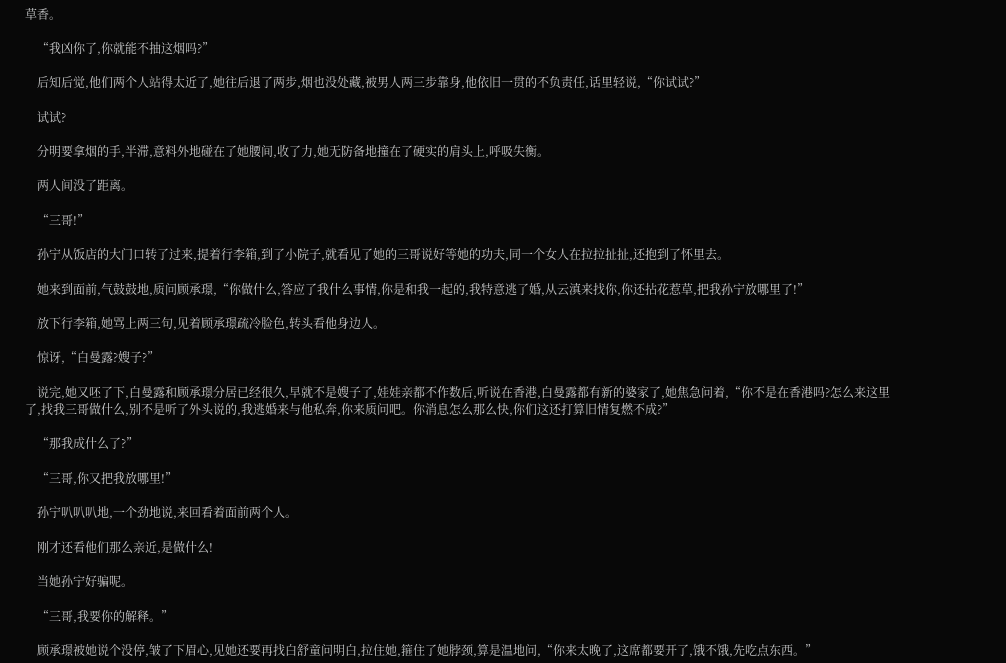草香。

    “我凶你了,你就能不抽这烟吗?”

    后知后觉,他们两个人站得太近了,她往后退了两步,烟也没处藏,被男人两三步靠身,他依旧一贯的不负责任,话里轻说,“你试试?”

    试试?

    分明要拿烟的手,半滞,意料外地碰在了她腰间,收了力,她无防备地撞在了硬实的肩头上,呼吸失衡。

    两人间没了距离。

    “三哥!”

    孙宁从饭店的大门口转了过来,提着行李箱,到了小院子,就看见了她的三哥说好等她的功夫,同一个女人在拉拉扯扯,还抱到了怀里去。

    她来到面前,气鼓鼓地,质问顾承璟,“你做什么,答应了我什么事情,你是和我一起的,我特意逃了婚,从云滇来找你,你还拈花惹草,把我孙宁放哪里了!”

    放下行李箱,她骂上两三句,见着顾承璟疏冷脸色,转头看他身边人。

    惊讶,“白曼露?嫂子?”

    说完,她又呸了下,白曼露和顾承璟分居已经很久,早就不是嫂子了,娃娃亲都不作数后,听说在香港,白曼露都有新的婆家了,她焦急问着,“你不是在香港吗?怎么来这里了,找我三哥做什么,别不是听了外头说的,我逃婚来与他私奔,你来质问吧。你消息怎么那么快,你们这还打算旧情复燃不成?”

    “那我成什么了?”

    “三哥,你又把我放哪里!”

    孙宁叭叭叭地,一个劲地说,来回看着面前两个人。

    刚才还看他们那么亲近,是做什么!

    当她孙宁好骗呢。

    “三哥,我要你的解释。”

    顾承璟被她说个没停,皱了下眉心,见她还要再找白舒童问明白,拉住她,箍住了她脖颈,算是温地问,“你来太晚了,这席都要开了,饿不饿,先吃点东西。”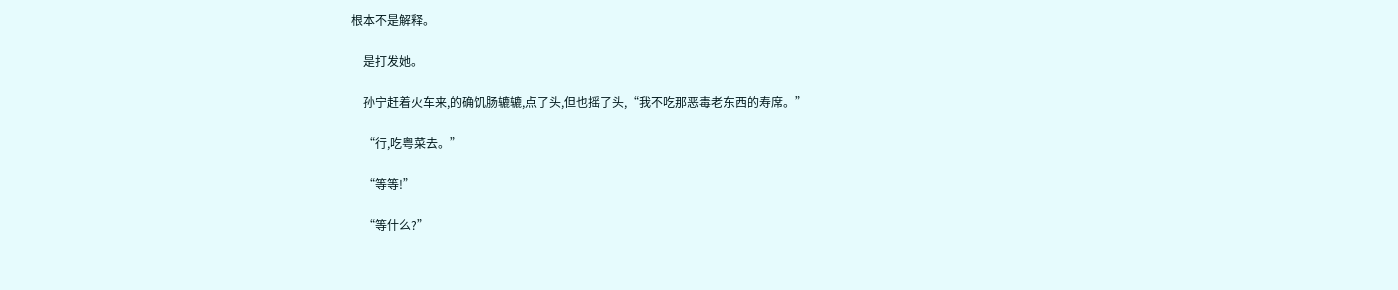根本不是解释。

    是打发她。

    孙宁赶着火车来,的确饥肠辘辘,点了头,但也摇了头,“我不吃那恶毒老东西的寿席。”

    “行,吃粤菜去。”

    “等等!”

    “等什么?”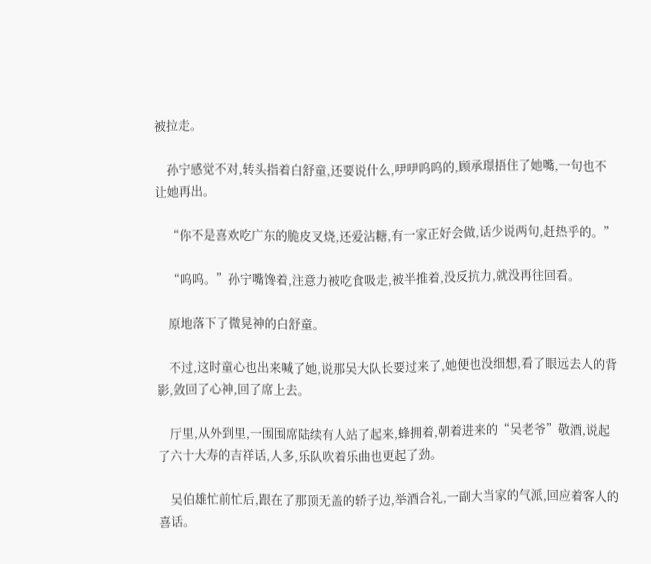被拉走。

    孙宁感觉不对,转头指着白舒童,还要说什么,吚吚呜呜的,顾承璟捂住了她嘴,一句也不让她再出。

    “你不是喜欢吃广东的脆皮叉烧,还爱沾糖,有一家正好会做,话少说两句,赶热乎的。”

    “呜呜。”孙宁嘴馋着,注意力被吃食吸走,被半推着,没反抗力,就没再往回看。

    原地落下了微晃神的白舒童。

    不过,这时童心也出来喊了她,说那吴大队长要过来了,她便也没细想,看了眼远去人的背影,敛回了心神,回了席上去。

    厅里,从外到里,一围围席陆续有人站了起来,蜂拥着,朝着进来的“吴老爷”敬酒,说起了六十大寿的吉祥话,人多,乐队吹着乐曲也更起了劲。

    吴伯雄忙前忙后,跟在了那顶无盖的轿子边,举酒合礼,一副大当家的气派,回应着客人的喜话。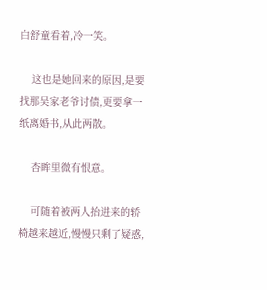白舒童看着,冷一笑。

    这也是她回来的原因,是要找那吴家老爷讨债,更要拿一纸离婚书,从此两散。

    杏眸里微有恨意。

    可随着被两人抬进来的轿椅越来越近,慢慢只剩了疑惑,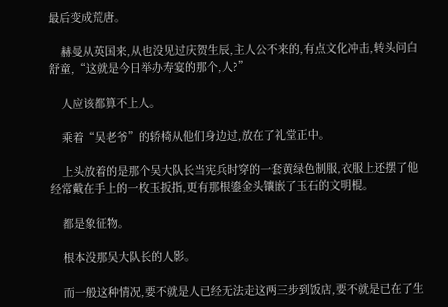最后变成荒唐。

    赫曼从英国来,从也没见过庆贺生辰,主人公不来的,有点文化冲击,转头问白舒童,“这就是今日举办寿宴的那个,人?”

    人应该都算不上人。

    乘着“吴老爷”的轿椅从他们身边过,放在了礼堂正中。

    上头放着的是那个吴大队长当宪兵时穿的一套黄绿色制服,衣服上还摆了他经常戴在手上的一枚玉扳指,更有那根鎏金头镶嵌了玉石的文明棍。

    都是象征物。

    根本没那吴大队长的人影。

    而一般这种情况,要不就是人已经无法走这两三步到饭店,要不就是已在了生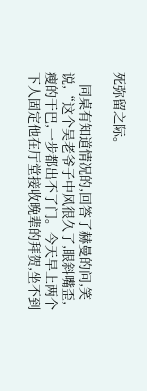死弥留之际。

    同桌有知道情况的,回答了赫曼的问,笑说,“这个吴老爷子中风很久了,眼斜嘴歪,瘦的干巴,一步都出不了门。今天早上两个下人固定他在厅堂接收晚辈的拜贺,坐不到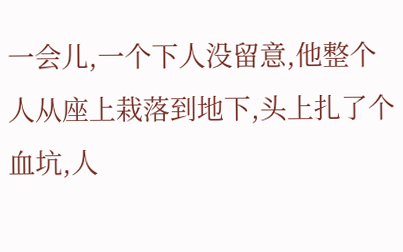一会儿,一个下人没留意,他整个人从座上栽落到地下,头上扎了个血坑,人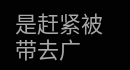是赶紧被带去广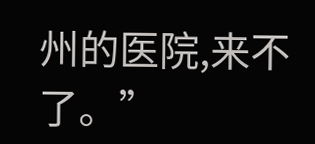州的医院,来不了。”